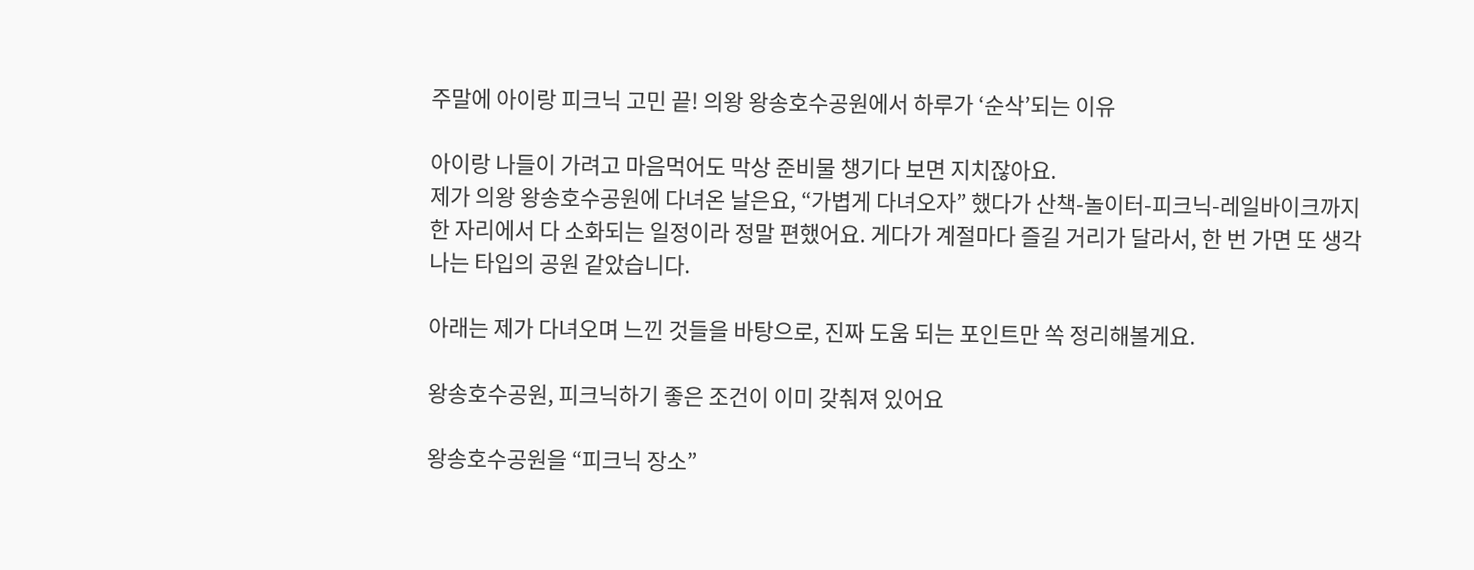주말에 아이랑 피크닉 고민 끝! 의왕 왕송호수공원에서 하루가 ‘순삭’되는 이유

아이랑 나들이 가려고 마음먹어도 막상 준비물 챙기다 보면 지치잖아요.
제가 의왕 왕송호수공원에 다녀온 날은요, “가볍게 다녀오자” 했다가 산책-놀이터-피크닉-레일바이크까지 한 자리에서 다 소화되는 일정이라 정말 편했어요. 게다가 계절마다 즐길 거리가 달라서, 한 번 가면 또 생각나는 타입의 공원 같았습니다.

아래는 제가 다녀오며 느낀 것들을 바탕으로, 진짜 도움 되는 포인트만 쏙 정리해볼게요.

왕송호수공원, 피크닉하기 좋은 조건이 이미 갖춰져 있어요

왕송호수공원을 “피크닉 장소”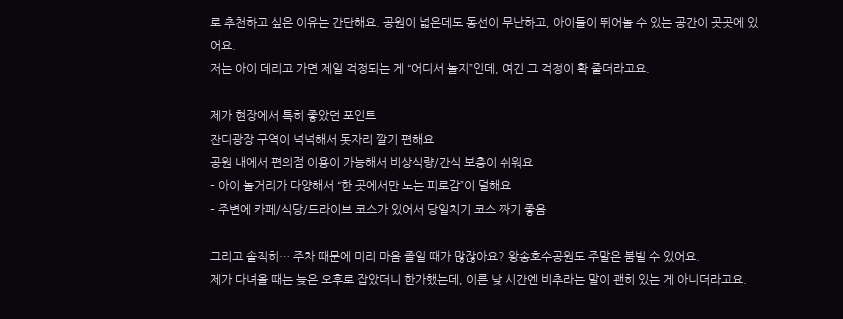로 추천하고 싶은 이유는 간단해요. 공원이 넓은데도 동선이 무난하고, 아이들이 뛰어놀 수 있는 공간이 곳곳에 있어요.
저는 아이 데리고 가면 제일 걱정되는 게 “어디서 놀지”인데, 여긴 그 걱정이 확 줄더라고요.

제가 현장에서 특히 좋았던 포인트
잔디광장 구역이 넉넉해서 돗자리 깔기 편해요
공원 내에서 편의점 이용이 가능해서 비상식량/간식 보충이 쉬워요
– 아이 놀거리가 다양해서 “한 곳에서만 노는 피로감”이 덜해요
– 주변에 카페/식당/드라이브 코스가 있어서 당일치기 코스 짜기 좋음

그리고 솔직히… 주차 때문에 미리 마음 졸일 때가 많잖아요? 왕송호수공원도 주말은 붐빌 수 있어요.
제가 다녀올 때는 늦은 오후로 잡았더니 한가했는데, 이른 낮 시간엔 비추라는 말이 괜히 있는 게 아니더라고요.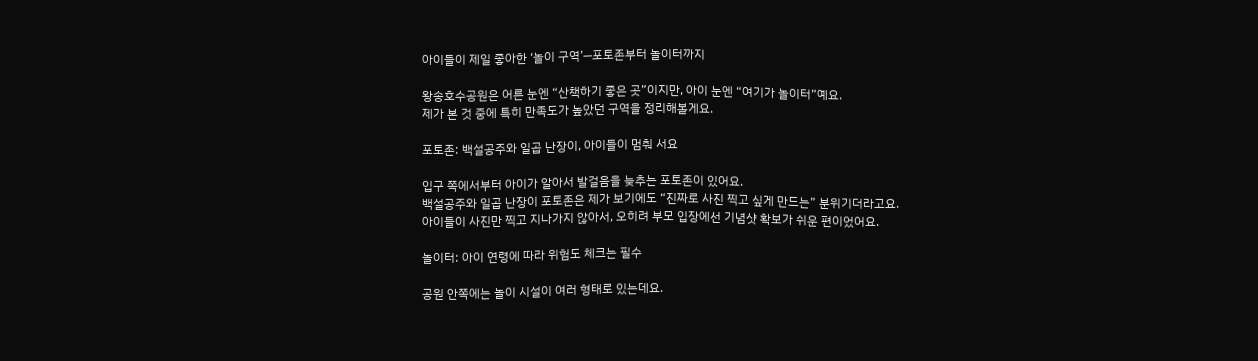아이들이 제일 좋아한 ‘놀이 구역’—포토존부터 놀이터까지

왕송호수공원은 어른 눈엔 “산책하기 좋은 곳”이지만, 아이 눈엔 “여기가 놀이터”예요.
제가 본 것 중에 특히 만족도가 높았던 구역을 정리해볼게요.

포토존: 백설공주와 일곱 난장이, 아이들이 멈춰 서요

입구 쪽에서부터 아이가 알아서 발걸음을 늦추는 포토존이 있어요.
백설공주와 일곱 난장이 포토존은 제가 보기에도 “진짜로 사진 찍고 싶게 만드는” 분위기더라고요.
아이들이 사진만 찍고 지나가지 않아서, 오히려 부모 입장에선 기념샷 확보가 쉬운 편이었어요.

놀이터: 아이 연령에 따라 위험도 체크는 필수

공원 안쪽에는 놀이 시설이 여러 형태로 있는데요.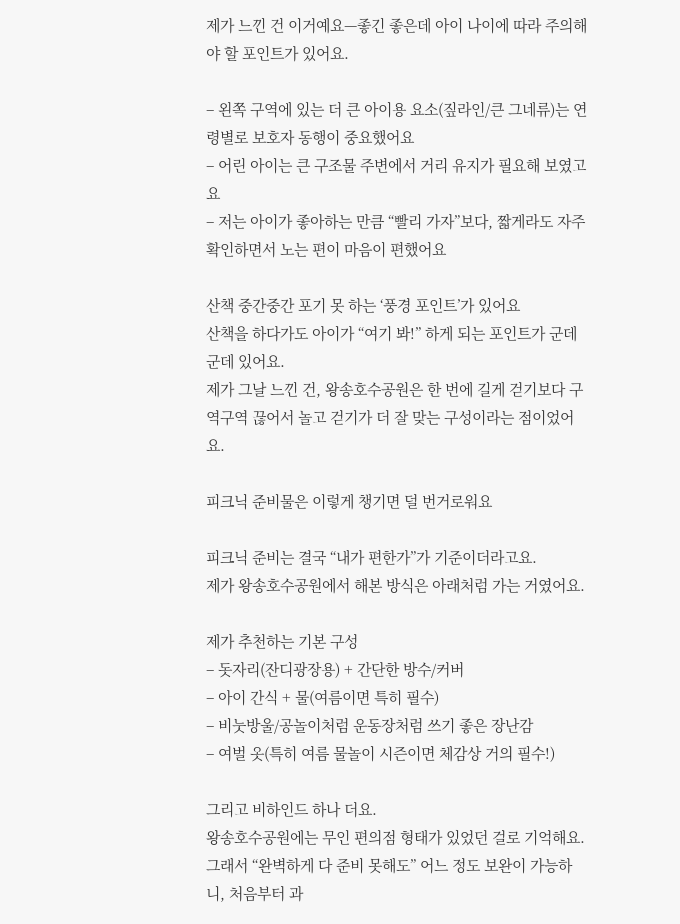제가 느낀 건 이거예요—좋긴 좋은데 아이 나이에 따라 주의해야 할 포인트가 있어요.

– 왼쪽 구역에 있는 더 큰 아이용 요소(짚라인/큰 그네류)는 연령별로 보호자 동행이 중요했어요
– 어린 아이는 큰 구조물 주변에서 거리 유지가 필요해 보였고요
– 저는 아이가 좋아하는 만큼 “빨리 가자”보다, 짧게라도 자주 확인하면서 노는 편이 마음이 편했어요

산책 중간중간 포기 못 하는 ‘풍경 포인트’가 있어요
산책을 하다가도 아이가 “여기 봐!” 하게 되는 포인트가 군데군데 있어요.
제가 그날 느낀 건, 왕송호수공원은 한 번에 길게 걷기보다 구역구역 끊어서 놀고 걷기가 더 잘 맞는 구성이라는 점이었어요.

피크닉 준비물은 이렇게 챙기면 덜 번거로워요

피크닉 준비는 결국 “내가 편한가”가 기준이더라고요.
제가 왕송호수공원에서 해본 방식은 아래처럼 가는 거였어요.

제가 추천하는 기본 구성
– 돗자리(잔디광장용) + 간단한 방수/커버
– 아이 간식 + 물(여름이면 특히 필수)
– 비눗방울/공놀이처럼 운동장처럼 쓰기 좋은 장난감
– 여벌 옷(특히 여름 물놀이 시즌이면 체감상 거의 필수!)

그리고 비하인드 하나 더요.
왕송호수공원에는 무인 편의점 형태가 있었던 걸로 기억해요. 그래서 “완벽하게 다 준비 못해도” 어느 정도 보완이 가능하니, 처음부터 과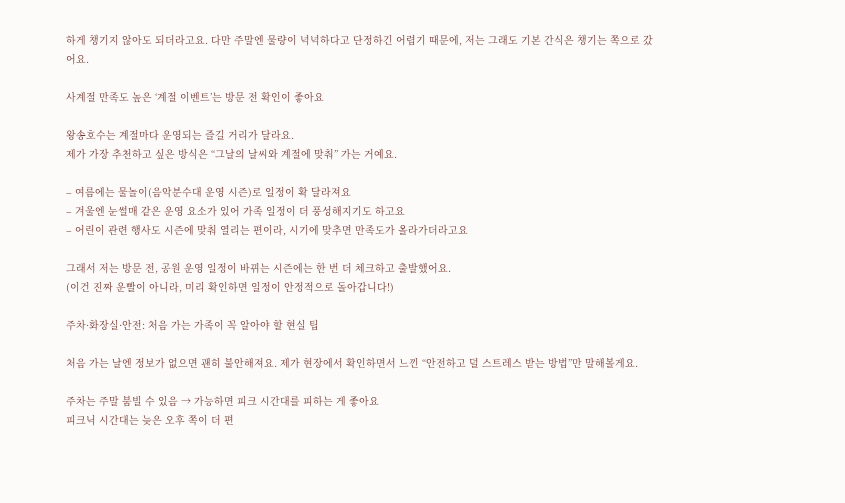하게 챙기지 않아도 되더라고요. 다만 주말엔 물량이 넉넉하다고 단정하긴 어렵기 때문에, 저는 그래도 기본 간식은 챙기는 쪽으로 갔어요.

사계절 만족도 높은 ‘계절 이벤트’는 방문 전 확인이 좋아요

왕송호수는 계절마다 운영되는 즐길 거리가 달라요.
제가 가장 추천하고 싶은 방식은 “그날의 날씨와 계절에 맞춰” 가는 거예요.

– 여름에는 물놀이(음악분수대 운영 시즌)로 일정이 확 달라져요
– 겨울엔 눈썰매 같은 운영 요소가 있어 가족 일정이 더 풍성해지기도 하고요
– 어린이 관련 행사도 시즌에 맞춰 열리는 편이라, 시기에 맞추면 만족도가 올라가더라고요

그래서 저는 방문 전, 공원 운영 일정이 바뀌는 시즌에는 한 번 더 체크하고 출발했어요.
(이건 진짜 운빨이 아니라, 미리 확인하면 일정이 안정적으로 돌아갑니다!)

주차·화장실·안전: 처음 가는 가족이 꼭 알아야 할 현실 팁

처음 가는 날엔 정보가 없으면 괜히 불안해져요. 제가 현장에서 확인하면서 느낀 “안전하고 덜 스트레스 받는 방법”만 말해볼게요.

주차는 주말 붐빌 수 있음 → 가능하면 피크 시간대를 피하는 게 좋아요
피크닉 시간대는 늦은 오후 쪽이 더 편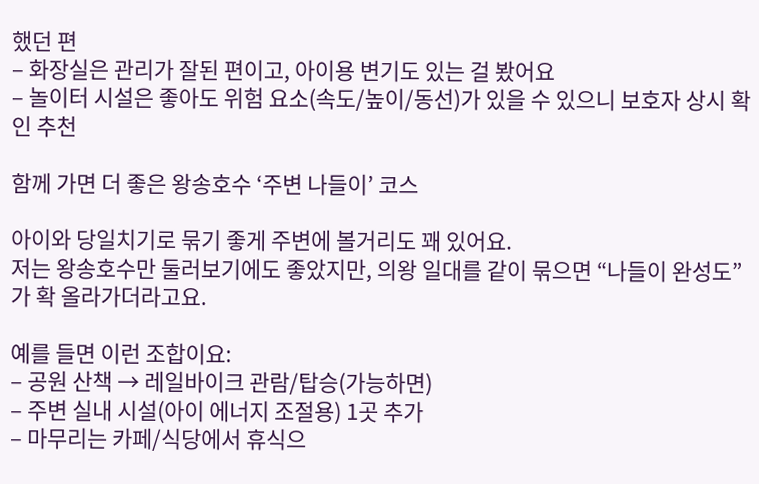했던 편
– 화장실은 관리가 잘된 편이고, 아이용 변기도 있는 걸 봤어요
– 놀이터 시설은 좋아도 위험 요소(속도/높이/동선)가 있을 수 있으니 보호자 상시 확인 추천

함께 가면 더 좋은 왕송호수 ‘주변 나들이’ 코스

아이와 당일치기로 묶기 좋게 주변에 볼거리도 꽤 있어요.
저는 왕송호수만 둘러보기에도 좋았지만, 의왕 일대를 같이 묶으면 “나들이 완성도”가 확 올라가더라고요.

예를 들면 이런 조합이요:
– 공원 산책 → 레일바이크 관람/탑승(가능하면)
– 주변 실내 시설(아이 에너지 조절용) 1곳 추가
– 마무리는 카페/식당에서 휴식으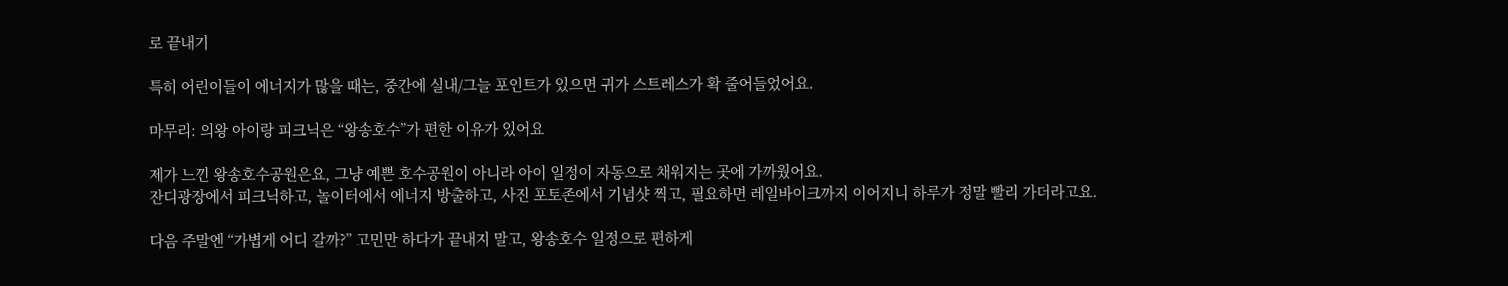로 끝내기

특히 어린이들이 에너지가 많을 때는, 중간에 실내/그늘 포인트가 있으면 귀가 스트레스가 확 줄어들었어요.

마무리: 의왕 아이랑 피크닉은 “왕송호수”가 편한 이유가 있어요

제가 느낀 왕송호수공원은요, 그냥 예쁜 호수공원이 아니라 아이 일정이 자동으로 채워지는 곳에 가까웠어요.
잔디광장에서 피크닉하고, 놀이터에서 에너지 방출하고, 사진 포토존에서 기념샷 찍고, 필요하면 레일바이크까지 이어지니 하루가 정말 빨리 가더라고요.

다음 주말엔 “가볍게 어디 갈까?” 고민만 하다가 끝내지 말고, 왕송호수 일정으로 편하게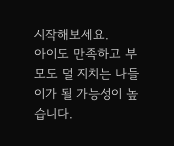시작해보세요.
아이도 만족하고 부모도 덜 지치는 나들이가 될 가능성이 높습니다.